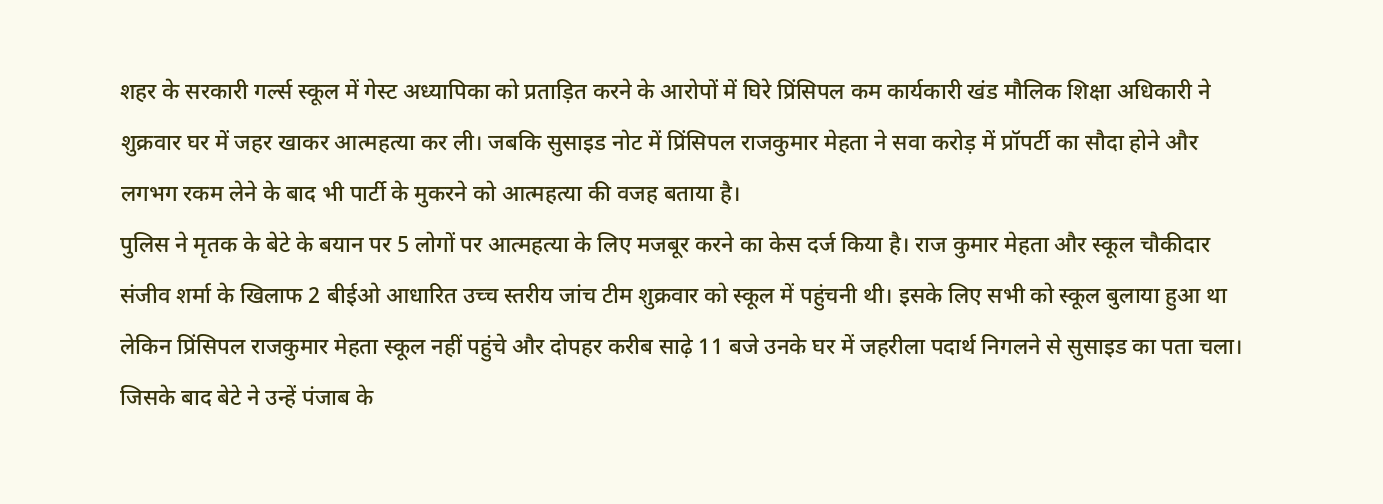शहर के सरकारी गर्ल्स स्कूल में गेस्ट अध्यापिका को प्रताड़ित करने के आरोपों में घिरे प्रिंसिपल कम कार्यकारी खंड मौलिक शिक्षा अधिकारी ने शुक्रवार घर में जहर खाकर आत्महत्या कर ली। जबकि सुसाइड नोट में प्रिंसिपल राजकुमार मेहता ने सवा करोड़ में प्रॉपर्टी का सौदा होने और लगभग रकम लेने के बाद भी पार्टी के मुकरने को आत्महत्या की वजह बताया है।
पुलिस ने मृतक के बेटे के बयान पर 5 लोगों पर आत्महत्या के लिए मजबूर करने का केस दर्ज किया है। राज कुमार मेहता और स्कूल चौकीदार संजीव शर्मा के खिलाफ 2 बीईओ आधारित उच्च स्तरीय जांच टीम शुक्रवार को स्कूल में पहुंचनी थी। इसके लिए सभी को स्कूल बुलाया हुआ था लेकिन प्रिंसिपल राजकुमार मेहता स्कूल नहीं पहुंचे और दोपहर करीब साढ़े 11 बजे उनके घर में जहरीला पदार्थ निगलने से सुसाइड का पता चला। जिसके बाद बेटे ने उन्हें पंजाब के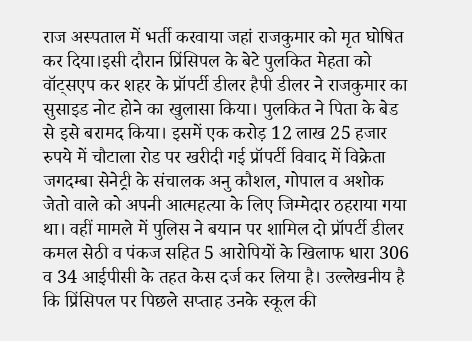राज अस्पताल में भर्ती करवाया जहां राजकुमार को मृत घोषित कर दिया।इसी दौरान प्रिंसिपल के बेटे पुलकित मेहता को वॉट्सएप कर शहर के प्रॉपर्टी डीलर हैपी डीलर ने राजकुमार का सुसाइड नोट होने का खुलासा किया। पुलकित ने पिता के बेड से इसे बरामद किया। इसमें एक करोड़ 12 लाख 25 हजार रुपये में चौटाला रोड पर खरीदी गई प्रॉपर्टी विवाद में विक्रेता जगदम्बा सेनेट्री के संचालक अनु कौशल, गोपाल व अशोक जेतो वाले को अपनी आत्महत्या के लिए जिम्मेदार ठहराया गया था। वहीं मामले में पुलिस ने बयान पर शामिल दो प्रॉपर्टी डीलर कमल सेठी व पंकज सहित 5 आरोपियों के खिलाफ धारा 306 व 34 आईपीसी के तहत केस दर्ज कर लिया है। उल्लेखनीय है कि प्रिंसिपल पर पिछले सप्ताह उनके स्कूल की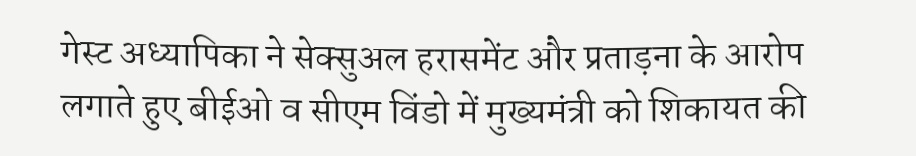गेस्ट अध्यापिका ने सेक्सुअल हरासमेंट और प्रताड़ना के आरोप लगाते हुए बीईओ व सीएम विंडो में मुख्यमंत्री को शिकायत की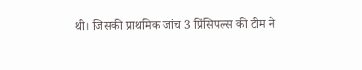थी। जिसकी प्राथमिक जांच 3 प्रिंसिपल्स की टीम ने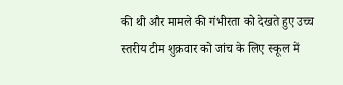की थी और मामले की गंभीरता को देखते हुए उच्च स्तरीय टीम शुक्रवार को जांच के लिए स्कूल में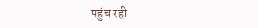पहुंच रही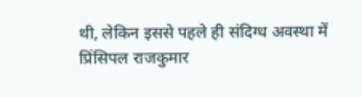थी, लेकिन इससे पहले ही संदिग्ध अवस्था में प्रिंसिपल राजकुमार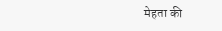मेहता की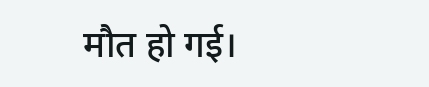मौत हो गई।